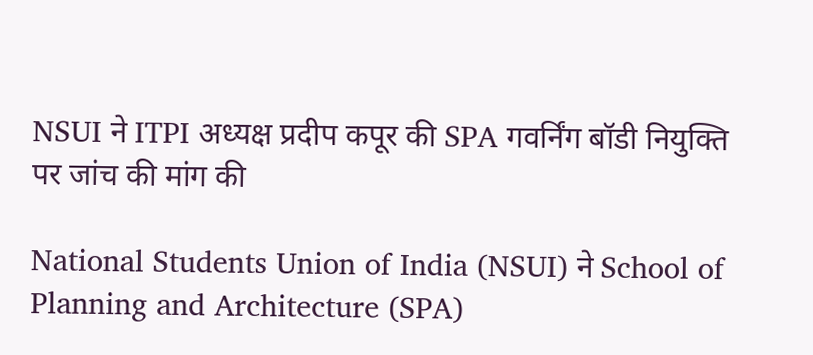NSUI ने ITPI अध्यक्ष प्रदीप कपूर की SPA गवर्निंग बॉडी नियुक्ति पर जांच की मांग की

National Students Union of India (NSUI) ने School of Planning and Architecture (SPA)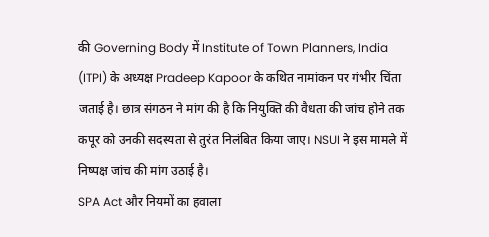की Governing Body में Institute of Town Planners, India (ITPI) के अध्यक्ष Pradeep Kapoor के कथित नामांकन पर गंभीर चिंता जताई है। छात्र संगठन ने मांग की है कि नियुक्ति की वैधता की जांच होने तक कपूर को उनकी सदस्यता से तुरंत निलंबित किया जाए। NSUI ने इस मामले में निष्पक्ष जांच की मांग उठाई है।
SPA Act और नियमों का हवाला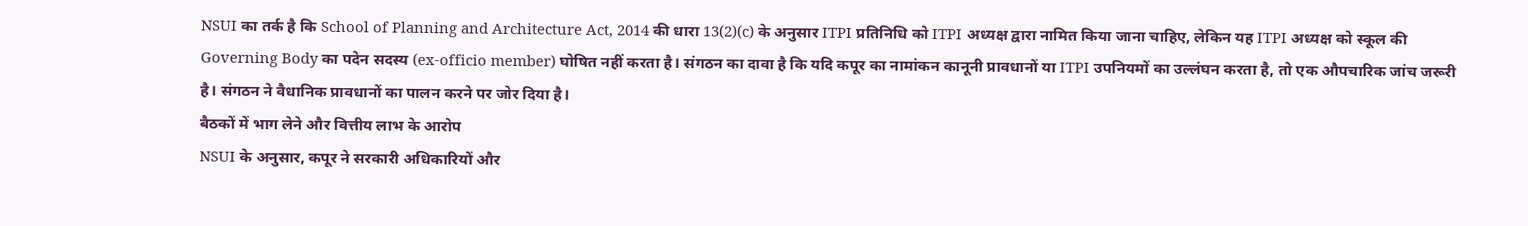NSUI का तर्क है कि School of Planning and Architecture Act, 2014 की धारा 13(2)(c) के अनुसार ITPI प्रतिनिधि को ITPI अध्यक्ष द्वारा नामित किया जाना चाहिए, लेकिन यह ITPI अध्यक्ष को स्कूल की Governing Body का पदेन सदस्य (ex-officio member) घोषित नहीं करता है। संगठन का दावा है कि यदि कपूर का नामांकन कानूनी प्रावधानों या ITPI उपनियमों का उल्लंघन करता है, तो एक औपचारिक जांच जरूरी है। संगठन ने वैधानिक प्रावधानों का पालन करने पर जोर दिया है।
बैठकों में भाग लेने और वित्तीय लाभ के आरोप
NSUI के अनुसार, कपूर ने सरकारी अधिकारियों और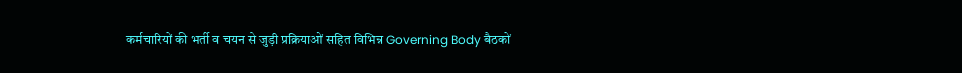कर्मचारियों की भर्ती व चयन से जुड़ी प्रक्रियाओं सहित विभिन्न Governing Body बैठकों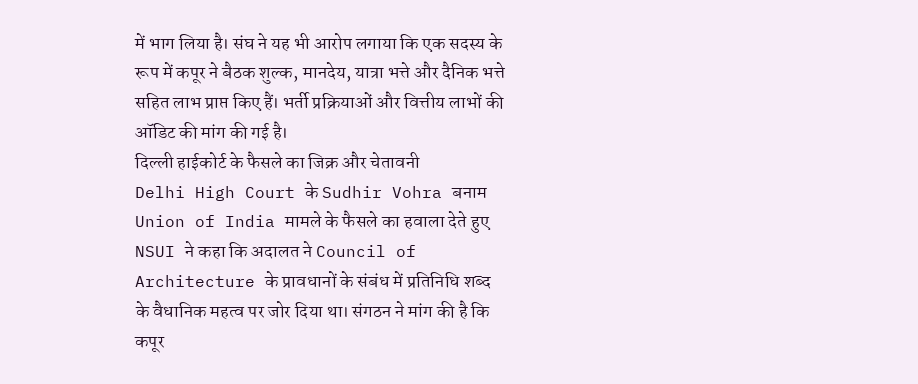में भाग लिया है। संघ ने यह भी आरोप लगाया कि एक सदस्य के रूप में कपूर ने बैठक शुल्क, मानदेय, यात्रा भत्ते और दैनिक भत्ते सहित लाभ प्राप्त किए हैं। भर्ती प्रक्रियाओं और वित्तीय लाभों की ऑडिट की मांग की गई है।
दिल्ली हाईकोर्ट के फैसले का जिक्र और चेतावनी
Delhi High Court के Sudhir Vohra बनाम Union of India मामले के फैसले का हवाला देते हुए NSUI ने कहा कि अदालत ने Council of Architecture के प्रावधानों के संबंध में प्रतिनिधि शब्द के वैधानिक महत्व पर जोर दिया था। संगठन ने मांग की है कि कपूर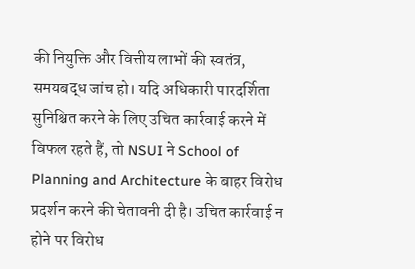की नियुक्ति और वित्तीय लाभों की स्वतंत्र, समयबद्ध जांच हो। यदि अधिकारी पारदर्शिता सुनिश्चित करने के लिए उचित कार्रवाई करने में विफल रहते हैं, तो NSUI ने School of Planning and Architecture के बाहर विरोध प्रदर्शन करने की चेतावनी दी है। उचित कार्रवाई न होने पर विरोध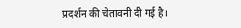प्रदर्शन की चेतावनी दी गई है।